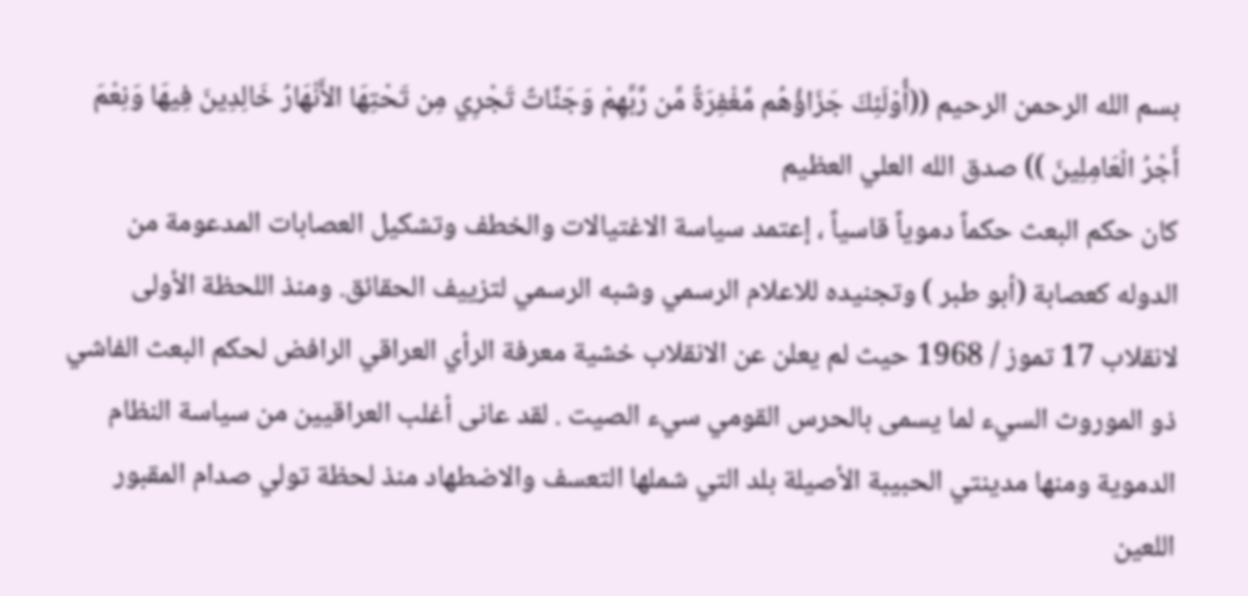بسم الله الرحمن الرحيم ((أُوْلَئِكَ جَزَاؤُهُم مَّغْفِرَةٌ مِّن رَّبِّهِمْ وَجَنَّاتٌ تَجْرِي مِن تَحْتِهَا الأَنْهَارُ خَالِدِينَ فِيهَا وَنِعْمَ أَجْرُ الْعَامِلِينَ )) صدق الله العلي العظيم
كان حكم البعث حكماً دموياً قاسياً ، إعتمد سياسة الاغتيالات والخطف وتشكيل العصابات المدعومة من الدوله كعصابة (أبو طبر ) وتجنيده للاعلام الرسمي وشبه الرسمي لتزييف الحقائق. ومنذ اللحظة الأولى لانقلاب 17 تموز / 1968 حيث لم يعلن عن الانقلاب خشية معرفة الرأي العراقي الرافض لحكم البعث الفاشي ذو الموروث السيء لما يسمى بالحرس القومي سيء الصيت . لقد عانى أغلب العراقيين من سياسة النظام الدموية ومنها مدينتي الحبيبة الأصيلة بلد التي شملها التعسف والاضطهاد منذ لحظة تولي صدام المقبور اللعين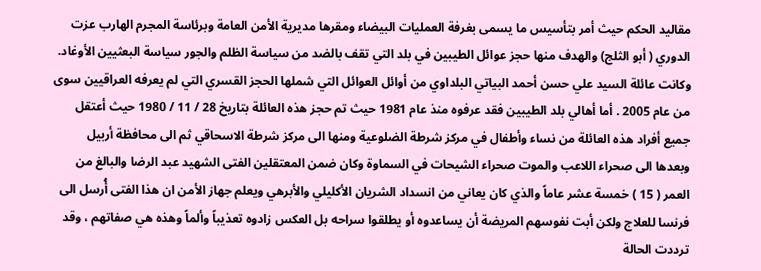مقاليد الحكم حيث أمر بتأسيس ما يسمى بغرفة العمليات البيضاء ومقرها مديرية الأمن العامة وبرئاسة المجرم الهارب عزت الدوري ( أبو الثلج) والهدف منها حجز عوائل الطيبين في بلد التي تقف بالضد من سياسة الظلم والجور سياسة البعثيين الأوغاد. وكانت عائلة السيد علي حسن أحمد البياتي البلداوي من أوائل العوائل التي شملها الحجز القسري التي لم يعرفه العراقيين سوى من عام 2005 . أما أهالي بلد الطيبين فقد عرفوه منذ عام 1981 حيث تم حجز هذه العائلة بتاريخ 28 / 11 / 1980 حيث أعتقل جميع أفراد هذه العائلة من نساء وأطفال في مركز شرطة الضلوعية ومنها الى مركز شرطة الاسحاقي ثم الى محافظة أربيل وبعدها الى صحراء اللاعب والموت صحراء الشيحات في السماوة وكان ضمن المعتقلين الفتى الشهيد عبد الرضا والبالغ من العمر ( 15 ) خمسة عشر عاماً والذي كان يعاني من انسداد الشريان الأكليلي والأبرهي ويعلم جهاز الأمن ان هذا الفتى أُرسل الى فرنسا للعلاج ولكن أبت نفوسهم المريضة أن يساعدوه أو يطلقوا سراحه بل العكس زادوه تعذيباً وألماً وهذه هي صفاتهم ، وقد ترددت الحالة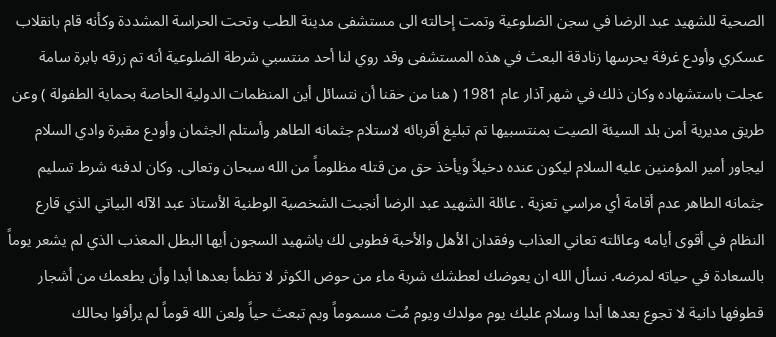الصحية للشهيد عبد الرضا في سجن الضلوعية وتمت إحالته الى مستشفى مدينة الطب وتحت الحراسة المشددة وكأنه قام بانقلاب عسكري وأودع غرفة يحرسها زنادقة البعث في هذه المستشفى وقد روي لنا أحد منتسبي شرطة الضلوعية أنه تم زرقه بابرة سامة عجلت باستشهاده وكان ذلك في شهر آذار عام 1981 ( هنا من حقنا أن نتسائل أين المنظمات الدولية الخاصة بحماية الطفولة ) وعن طريق مديرية أمن بلد السيئة الصيت بمنتسبيها تم تبليغ أقربائه لاستلام جثمانه الطاهر وأستلم الجثمان وأودع مقبرة وادي السلام ليجاور أمير المؤمنين عليه السلام ليكون عنده دخيلاً ويأخذ حق من قتله مظلوماً من الله سبحان وتعالى. وكان لدفنه شرط تسليم جثمانه الطاهر عدم أقامة أي مراسي تعزية . عائلة الشهيد عبد الرضا أنجبت الشخصية الوطنية الأستاذ عبد الآله البياتي الذي قارع النظام في أقوى أيامه وعائلته تعاني العذاب وفقدان الأهل والأحبة فطوبى لك ياشهيد السجون أيها البطل المعذب الذي لم يشعر يوماً بالسعادة في حياته لمرضه. نسأل الله ان يعوضك لعطشك شربة ماء من حوض الكوثر لا تظمأ بعدها أبدا وأن يطعمك من أشجار قطوفها دانية لا تجوع بعدها أبدا وسلام عليك يوم مولدك ويوم مُت مسموماً ويم تبعث حياً ولعن الله قوماً لم يرأفوا بحالك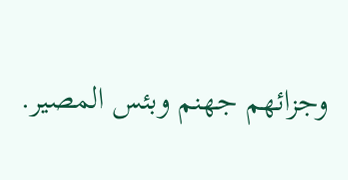وجزائهم جهنم وبئس المصير.